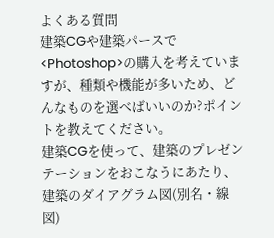よくある質問
建築CGや建築パースで<Photoshop>の購入を考えていますが、種類や機能が多いため、どんなものを選べばいいのか?ポイントを教えてください。
建築CGを使って、建築のプレゼンテーションをおこなうにあたり、建築のダイアグラム図(別名・線図)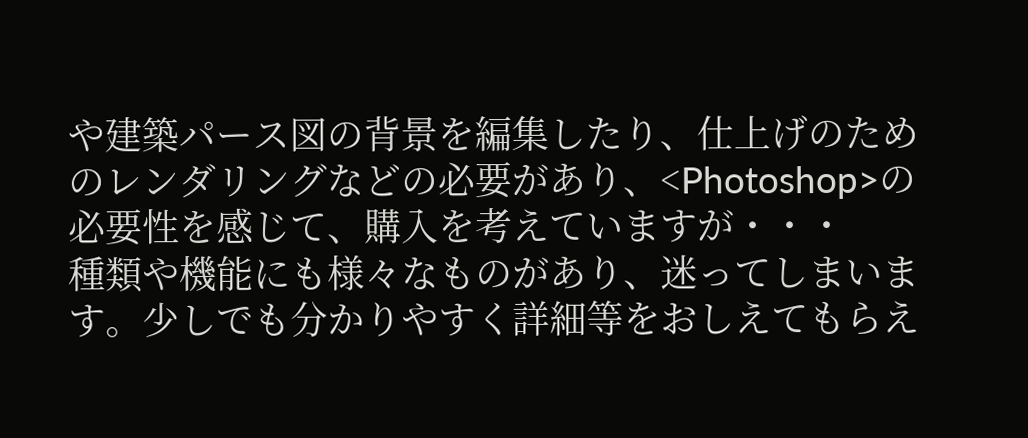や建築パース図の背景を編集したり、仕上げのためのレンダリングなどの必要があり、<Photoshop>の必要性を感じて、購入を考えていますが・・・
種類や機能にも様々なものがあり、迷ってしまいます。少しでも分かりやすく詳細等をおしえてもらえ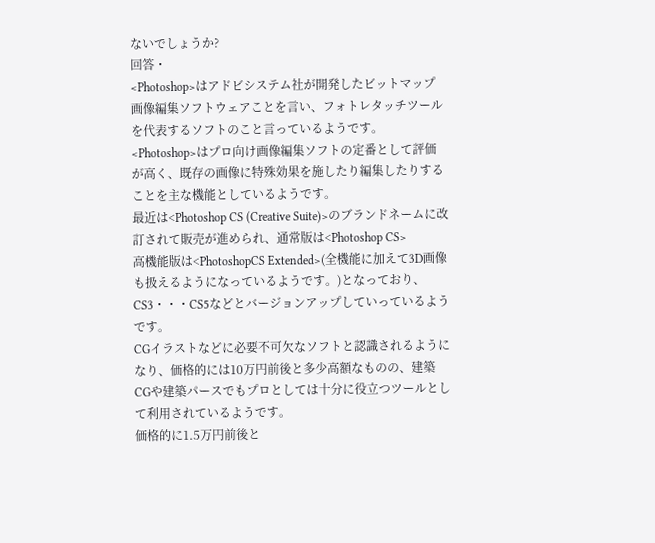ないでしょうか?
回答・
<Photoshop>はアドビシステム社が開発したビットマップ画像編集ソフトウェアことを言い、フォトレタッチツールを代表するソフトのこと言っているようです。
<Photoshop>はプロ向け画像編集ソフトの定番として評価が高く、既存の画像に特殊効果を施したり編集したりすることを主な機能としているようです。
最近は<Photoshop CS (Creative Suite)>のブランドネームに改訂されて販売が進められ、通常版は<Photoshop CS>
高機能版は<PhotoshopCS Extended>(全機能に加えて3D画像も扱えるようになっているようです。)となっており、
CS3・・・CS5などとバージョンアップしていっているようです。
CGイラストなどに必要不可欠なソフトと認識されるようになり、価格的には10万円前後と多少高額なものの、建築CGや建築パースでもプロとしては十分に役立つツールとして利用されているようです。
価格的に1.5万円前後と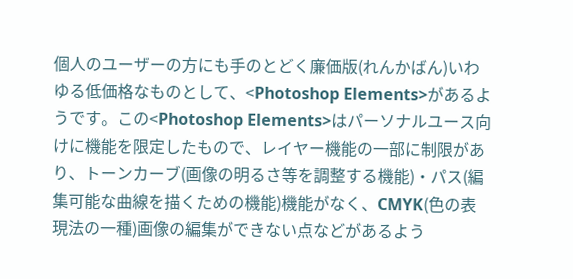個人のユーザーの方にも手のとどく廉価版(れんかばん)いわゆる低価格なものとして、<Photoshop Elements>があるようです。この<Photoshop Elements>はパーソナルユース向けに機能を限定したもので、レイヤー機能の一部に制限があり、トーンカーブ(画像の明るさ等を調整する機能)・パス(編集可能な曲線を描くための機能)機能がなく、CMYK(色の表現法の一種)画像の編集ができない点などがあるよう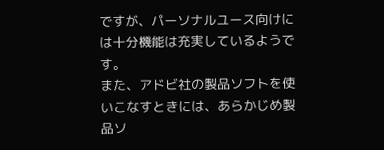ですが、パーソナルユース向けには十分機能は充実しているようです。
また、アドビ社の製品ソフトを使いこなすときには、あらかじめ製品ソ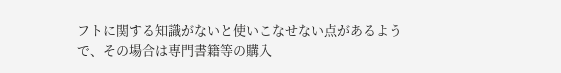フトに関する知識がないと使いこなせない点があるようで、その場合は専門書籍等の購入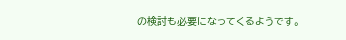の検討も必要になってくるようです。